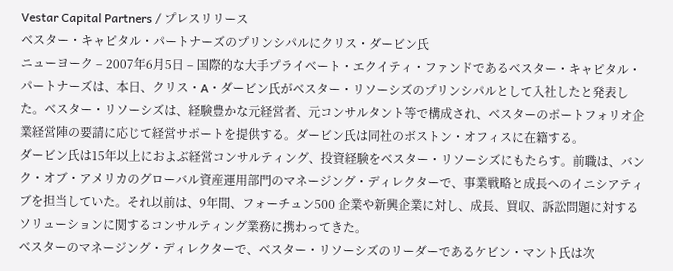Vestar Capital Partners / プレスリリース
ベスター・キャピタル・パートナーズのプリンシパルにクリス・ダービン氏
ニューヨーク – 2007年6月5日 – 国際的な大手プライベート・エクイティ・ファンドであるベスター・キャピタル・パートナーズは、本日、クリス・A・ダービン氏がベスター・リソーシズのプリンシパルとして入社したと発表した。ベスター・リソーシズは、経験豊かな元経営者、元コンサルタント等で構成され、ベスターのポートフォリオ企業経営陣の要請に応じて経営サポートを提供する。ダービン氏は同社のボストン・オフィスに在籍する。
ダービン氏は15年以上におよぶ経営コンサルティング、投資経験をベスター・リソーシズにもたらす。前職は、バンク・オブ・アメリカのグローバル資産運用部門のマネージング・ディレクターで、事業戦略と成長へのイニシアティブを担当していた。それ以前は、9年間、フォーチュン500 企業や新興企業に対し、成長、買収、訴訟問題に対するソリューションに関するコンサルティング業務に携わってきた。
ベスターのマネージング・ディレクターで、ベスター・リソーシズのリーダーであるケビン・マント氏は次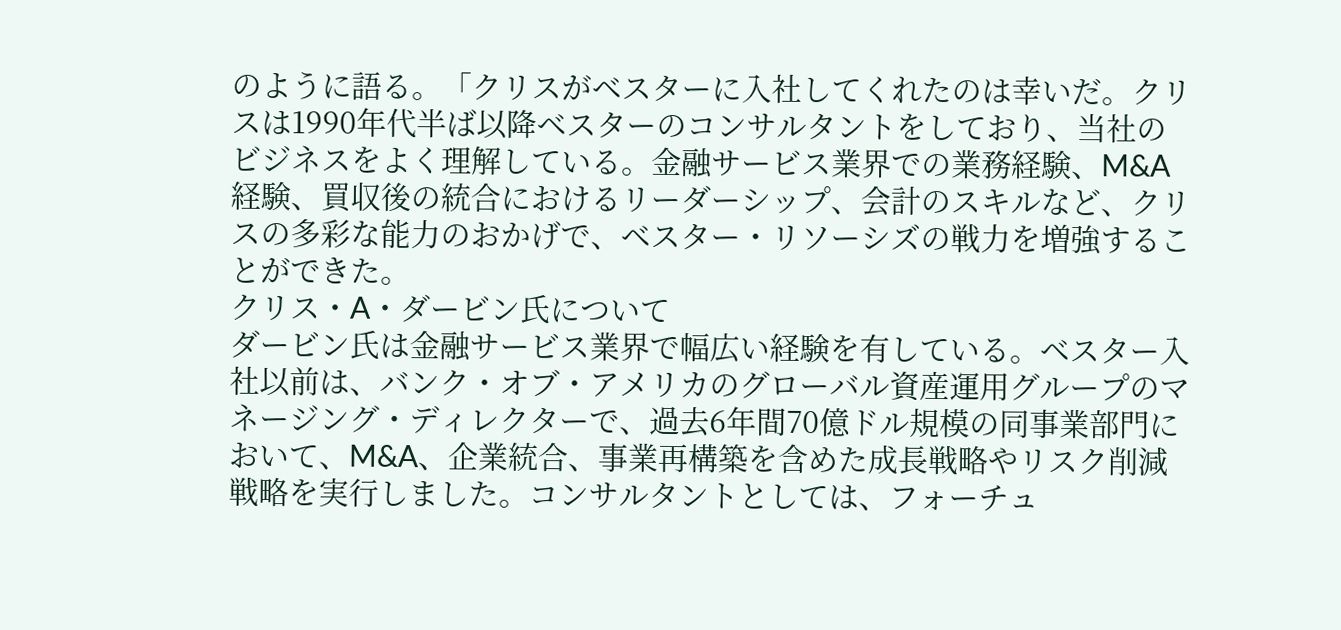のように語る。「クリスがベスターに入社してくれたのは幸いだ。クリスは1990年代半ば以降ベスターのコンサルタントをしており、当社のビジネスをよく理解している。金融サービス業界での業務経験、M&A経験、買収後の統合におけるリーダーシップ、会計のスキルなど、クリスの多彩な能力のおかげで、ベスター・リソーシズの戦力を増強することができた。
クリス・A・ダービン氏について
ダービン氏は金融サービス業界で幅広い経験を有している。ベスター入社以前は、バンク・オブ・アメリカのグローバル資産運用グループのマネージング・ディレクターで、過去6年間70億ドル規模の同事業部門において、M&A、企業統合、事業再構築を含めた成長戦略やリスク削減戦略を実行しました。コンサルタントとしては、フォーチュ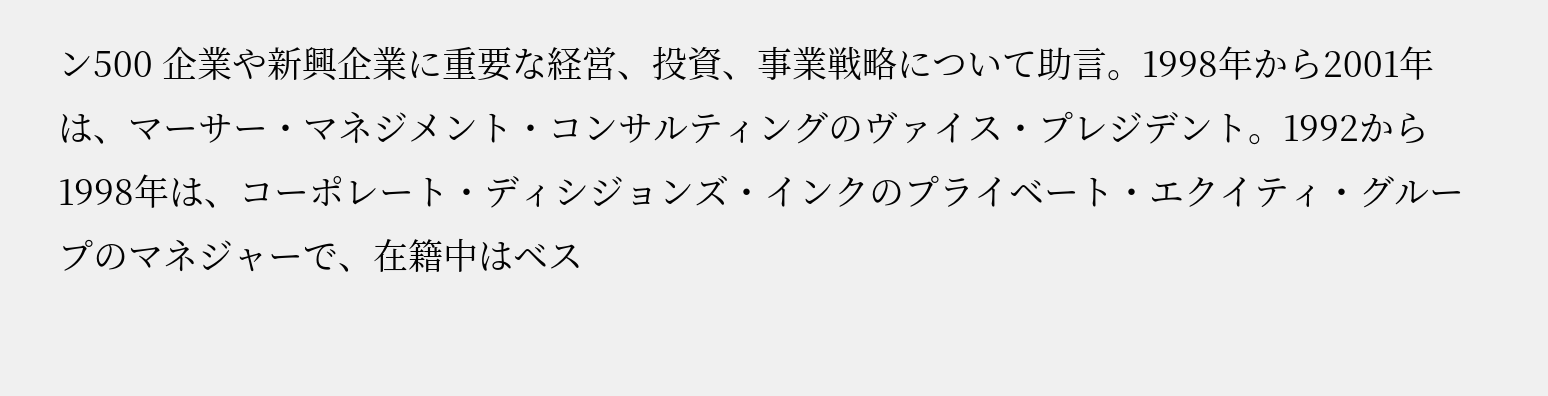ン500 企業や新興企業に重要な経営、投資、事業戦略について助言。1998年から2001年は、マーサー・マネジメント・コンサルティングのヴァイス・プレジデント。1992から1998年は、コーポレート・ディシジョンズ・インクのプライベート・エクイティ・グループのマネジャーで、在籍中はベス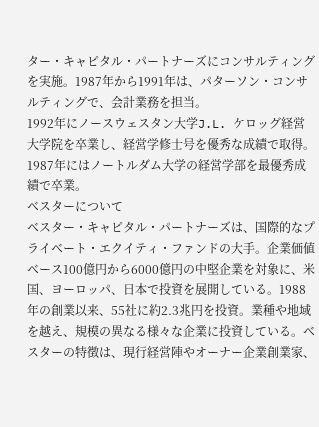ター・キャピタル・パートナーズにコンサルティングを実施。1987年から1991年は、パターソン・コンサルティングで、会計業務を担当。
1992年にノースウェスタン大学J.L. ケロッグ経営大学院を卒業し、経営学修士号を優秀な成績で取得。1987年にはノートルダム大学の経営学部を最優秀成績で卒業。
ベスターについて
ベスター・キャピタル・パートナーズは、国際的なプライベート・エクイティ・ファンドの大手。企業価値ベース100億円から6000億円の中堅企業を対象に、米国、ヨーロッパ、日本で投資を展開している。1988年の創業以来、55社に約2.3兆円を投資。業種や地域を越え、規模の異なる様々な企業に投資している。ベスターの特徴は、現行経営陣やオーナー企業創業家、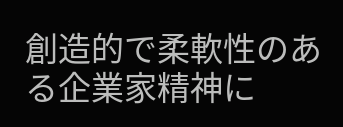創造的で柔軟性のある企業家精神に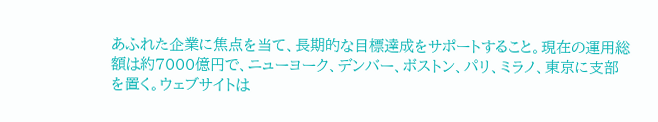あふれた企業に焦点を当て、長期的な目標達成をサポートすること。現在の運用総額は約7000億円で、ニューヨーク、デンバー、ボストン、パリ、ミラノ、東京に支部を置く。ウェブサイトは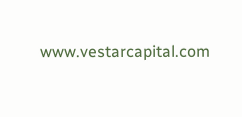www.vestarcapital.com